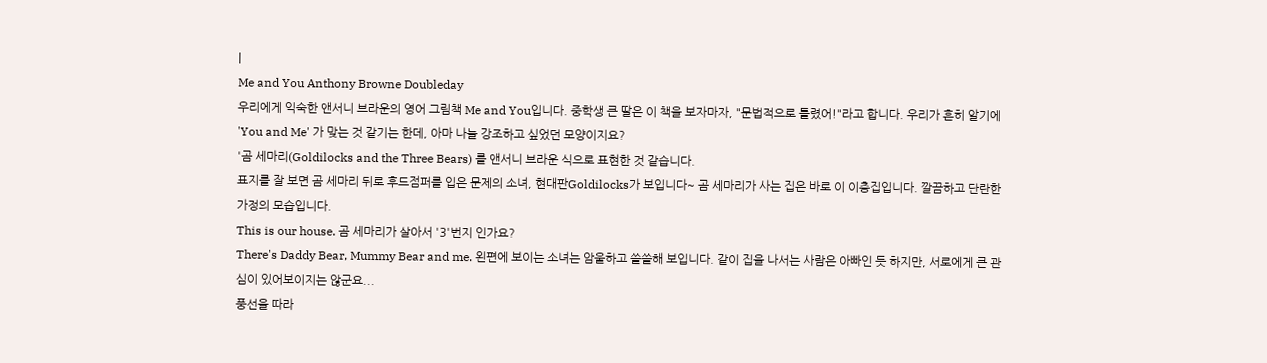|
Me and You Anthony Browne Doubleday
우리에게 익숙한 앤서니 브라운의 영어 그림책 Me and You입니다. 중학생 큰 딸은 이 책을 보자마자, "문법적으로 틀렸어!"라고 합니다. 우리가 흔히 알기에 'You and Me' 가 맞는 것 같기는 한데, 아마 나늘 강조하고 싶었던 모양이지요?
'곰 세마리(Goldilocks and the Three Bears) 를 앤서니 브라운 식으로 표현한 것 같습니다.
표지를 잘 보면 곰 세마리 뒤로 후드점퍼를 입은 문제의 소녀, 현대판Goldilocks가 보입니다~ 곰 세마리가 사는 집은 바로 이 이층집입니다. 깔끔하고 단란한 가정의 모습입니다.
This is our house. 곰 세마리가 살아서 '3'번지 인가요?
There's Daddy Bear, Mummy Bear and me. 왼편에 보이는 소녀는 암울하고 쓸쓸해 보입니다. 같이 집을 나서는 사람은 아빠인 듯 하지만, 서로에게 큰 관심이 있어보이지는 않군요...
풍선을 따라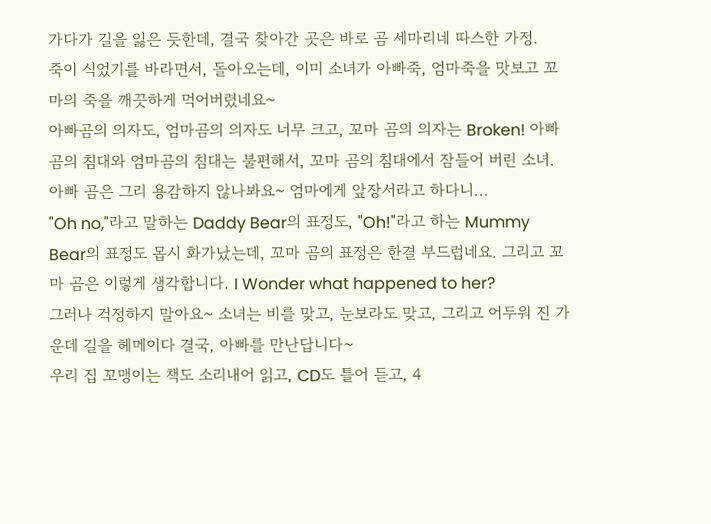가다가 길을 잃은 듯한데, 결국 찾아간 곳은 바로 곰 세마리네 따스한 가정.
죽이 식었기를 바라면서, 돌아오는데, 이미 소녀가 아빠죽, 엄마죽을 맛보고 꼬마의 죽을 깨끗하게 먹어버렸네요~
아빠곰의 의자도, 엄마곰의 의자도 너무 크고, 꼬마 곰의 의자는 Broken! 아빠곰의 침대와 엄마곰의 침대는 불편해서, 꼬마 곰의 침대에서 잠들어 버린 소녀.
아빠 곰은 그리 용감하지 않나봐요~ 엄마에게 앞장서라고 하다니...
"Oh no,"라고 말하는 Daddy Bear의 표정도, "Oh!"라고 하는 Mummy Bear의 표정도 몹시 화가났는데, 꼬마 곰의 표정은 한결 부드럽네요. 그리고 꼬마 곰은 이렇게 생각합니다. I Wonder what happened to her?
그러나 걱정하지 말아요~ 소녀는 비를 맞고, 눈보라도 맞고, 그리고 어두워 진 가운데 길을 헤메이다 결국, 아빠를 만난답니다~
우리 집 꼬맹이는 책도 소리내어 읽고, CD도 틀어 듣고, 4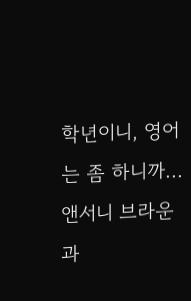학년이니, 영어는 좀 하니까... 앤서니 브라운과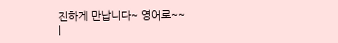진하게 만납니다~ 영어로~~
|